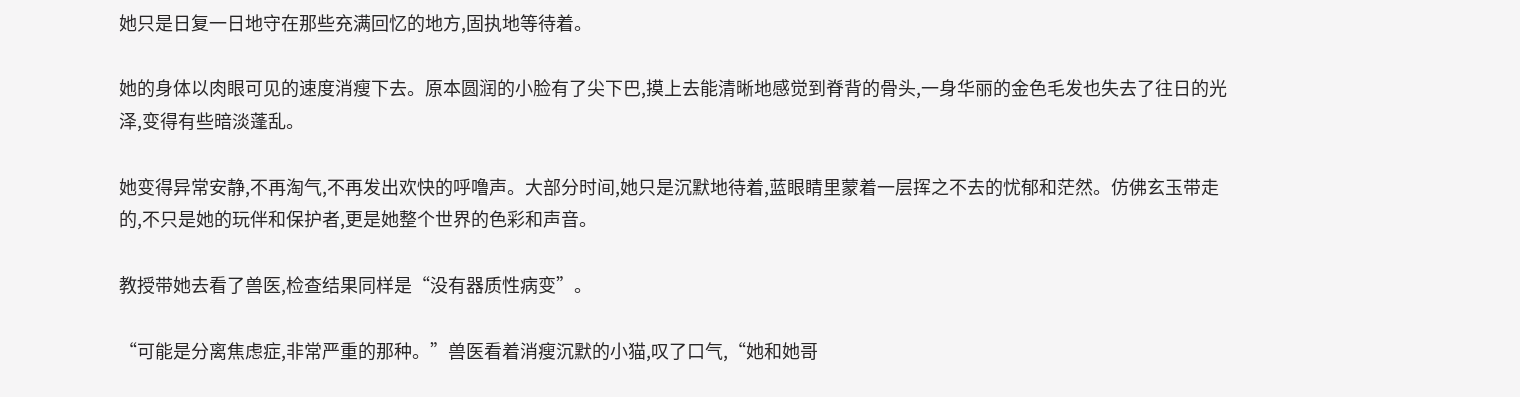她只是日复一日地守在那些充满回忆的地方,固执地等待着。

她的身体以肉眼可见的速度消瘦下去。原本圆润的小脸有了尖下巴,摸上去能清晰地感觉到脊背的骨头,一身华丽的金色毛发也失去了往日的光泽,变得有些暗淡蓬乱。

她变得异常安静,不再淘气,不再发出欢快的呼噜声。大部分时间,她只是沉默地待着,蓝眼睛里蒙着一层挥之不去的忧郁和茫然。仿佛玄玉带走的,不只是她的玩伴和保护者,更是她整个世界的色彩和声音。

教授带她去看了兽医,检查结果同样是“没有器质性病变”。

“可能是分离焦虑症,非常严重的那种。”兽医看着消瘦沉默的小猫,叹了口气,“她和她哥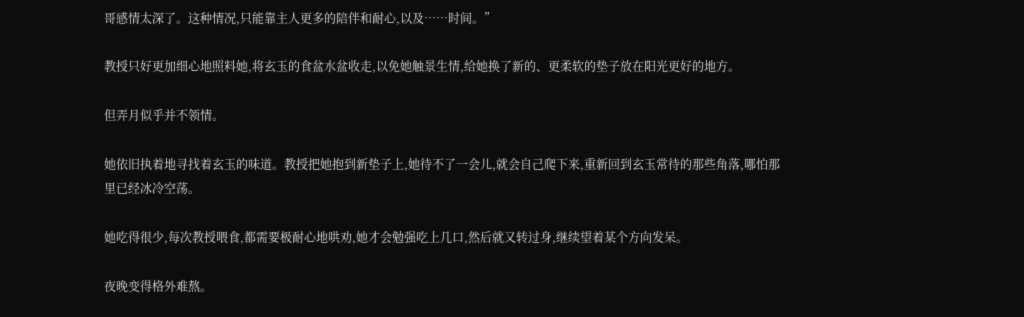哥感情太深了。这种情况,只能靠主人更多的陪伴和耐心,以及……时间。”

教授只好更加细心地照料她,将玄玉的食盆水盆收走,以免她触景生情,给她换了新的、更柔软的垫子放在阳光更好的地方。

但弄月似乎并不领情。

她依旧执着地寻找着玄玉的味道。教授把她抱到新垫子上,她待不了一会儿,就会自己爬下来,重新回到玄玉常待的那些角落,哪怕那里已经冰冷空荡。

她吃得很少,每次教授喂食,都需要极耐心地哄劝,她才会勉强吃上几口,然后就又转过身,继续望着某个方向发呆。

夜晚变得格外难熬。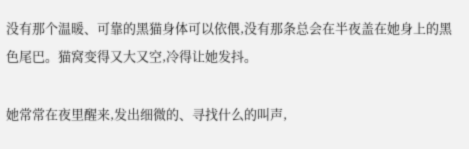没有那个温暖、可靠的黑猫身体可以依偎,没有那条总会在半夜盖在她身上的黑色尾巴。猫窝变得又大又空,冷得让她发抖。

她常常在夜里醒来,发出细微的、寻找什么的叫声,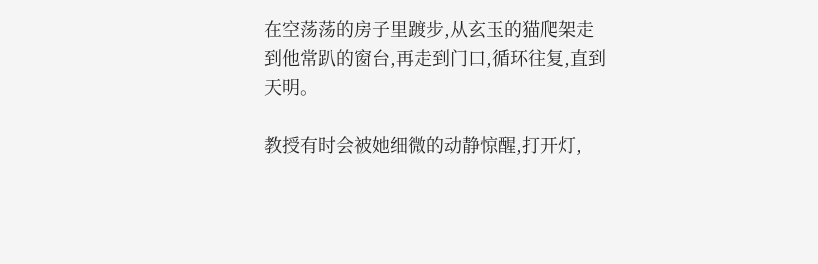在空荡荡的房子里踱步,从玄玉的猫爬架走到他常趴的窗台,再走到门口,循环往复,直到天明。

教授有时会被她细微的动静惊醒,打开灯,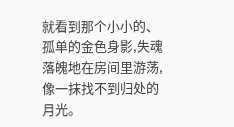就看到那个小小的、孤单的金色身影,失魂落魄地在房间里游荡,像一抹找不到归处的月光。